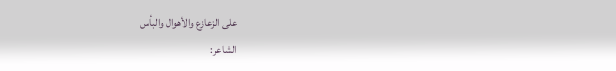على الزعازع والأهوال والبأس
الشاعر: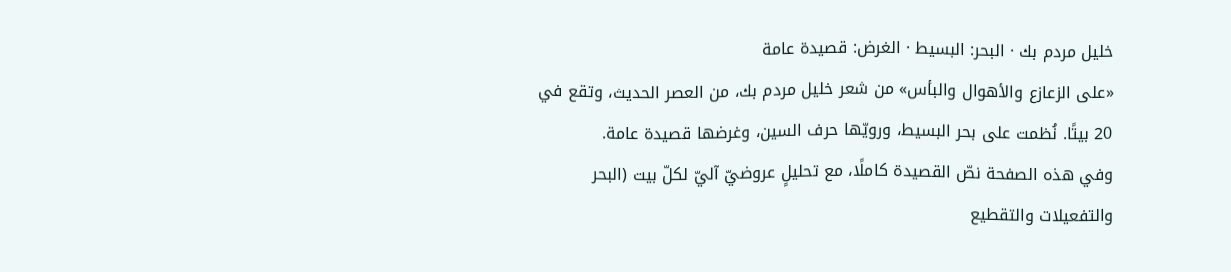خليل مردم بك · البحر: البسيط · الغرض: قصيدة عامة
«على الزعازع والأهوال والبأس» من شعر خليل مردم بك، من العصر الحديث، وتقع في 20 بيتًا. نُظمت على بحر البسيط، ورويّها حرف السين، وغرضها قصيدة عامة.
وفي هذه الصفحة نصّ القصيدة كاملًا، مع تحليلٍ عروضيّ آليّ لكلّ بيت (البحر والتفعيلات والتقطيع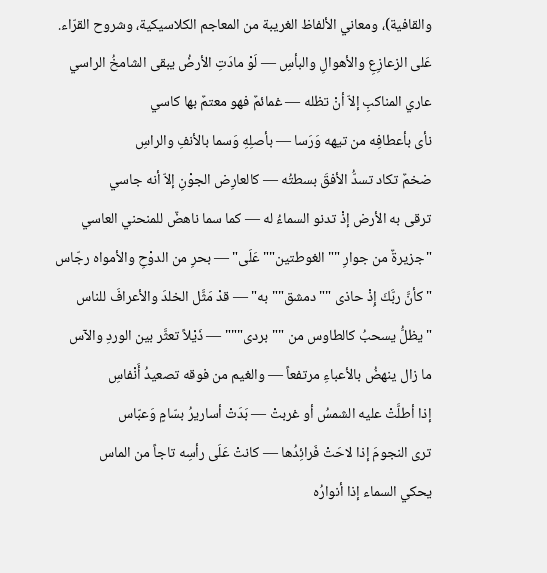والقافية)، ومعاني الألفاظ الغريبة من المعاجم الكلاسيكية، وشروح القرّاء.
عَلى الزعازِعِ والأهوالِ والبأسِ — لَوْ مادَتِ الأرضُ يبقى الشامخُ الراسي
عاري المناكبِ إلاّ أنْ تظله — غمائمٌ فهو معتمٌ بها كاسي
نأى بأعطافِه من تيهه وَرَسا — بأصلِهِ وَسما بالأنفِ والراسِ
ضخمٌ تكاد تسدُّ الأفقَ بسطتُه — كالعارِض الجوْنِ إلاّ أنه جاسي
ترقى به الأرض إذْ تدنو السماءُ له — كما سما ناهضٌ للمنحني العاسي
"جزيرةٌ من جوارِ ""الغوطتين"" عَلَى" — بحرِ من الدوْحِ والأمواه رجّاس
"كأنَّ ربَّكَ إِذْ حاذى ""دمشق"" به" — قدْ مَثَّل الخلدَ والأعرافَ للناس
"يظلُّ يسحبُ كالطاوس من ""بردى""" — ذَيْلاً تعثَّر بين الوردِ والآس
ما زال ينهضُ بالأعباءِ مرتفعاً — والغيم من فوقه تصعيدُ أَنْفاسِ
إذا أطلَّتْ عليه الشمسُ أو غربتْ — بَدَتْ أساريرُ بسّامٍ وَعبّاس
ترى النجومَ إذا لاحَتْ فَرائِدُها — كانتْ عَلَى رأسِه تاجاً من الماس
يحكي السماء إذا أنوارُه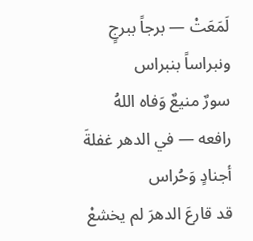لَمَعَتْ — برجاً ببرجٍ ونبراساً بنبراس
سورٌ منيعٌ وَفاه اللهُ رافعه — في الدهر غفلةَ أجنادٍ وَحُراس
قد قارعَ الدهرَ لم يخشعْ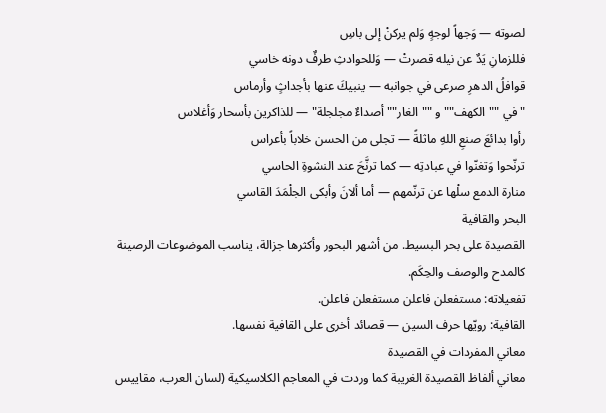لصوته — وَجهاً لوجهٍ وَلم يركنْ إلى باسِ
فللزمانِ يَدٌ عن نيله قصرتْ — وَللحوادثِ طرفٌ دونه خاسي
قوافلُ الدهرِ صرعى في جوانبه — ينبيكَ عنها بأجداثٍ وأرماس
"في ""الكهف"" و ""الغار"" أصداءٌ مجلجلة" — للذاكرين بأسحار وَأغلاس
رأوا بدائعَ صنعِ اللهِ ماثلةً — تجلى من الحسن خلاباً بأعراس
ترنّحوا وَتغنّوا في عبادتِه — كما ترنَّحَ عند النشوةِ الحاسي
منارة الدمع سلْها عن ترنّمهم — أما ألانَ وأبكى الجلْمَدَ القاسي
البحر والقافية
القصيدة على بحر البسيط. من أشهر البحور وأكثرها جزالة، يناسب الموضوعات الرصينة كالمدح والوصف والحِكَم.
تفعيلاته: مستفعلن فاعلن مستفعلن فاعلن.
القافية: رويّها حرف السين — قصائد أخرى على القافية نفسها.
معاني المفردات في القصيدة
معاني ألفاظ القصيدة الغريبة كما وردت في المعاجم الكلاسيكية (لسان العرب، مقاييس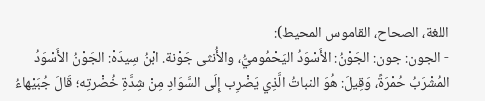اللغة، الصحاح، القاموس المحيط):
- الجون: جون: الجَوْنُ: الأَسْوَدُ اليَحْمُوميُّ، والأُنثى جَوْنة. ابْنُ سِيدَهْ: الجَوْنُ الأَسْوَدُ المُشْرَبُ حُمْرَةً، وَقِيلَ: هُوَ النباتُ الَّذِي يَضْرِب إِلَى السَّوَادِ مِنْ شِدَّةِ خُضْرتِه؛ قَالَ جُبَيْهاءُ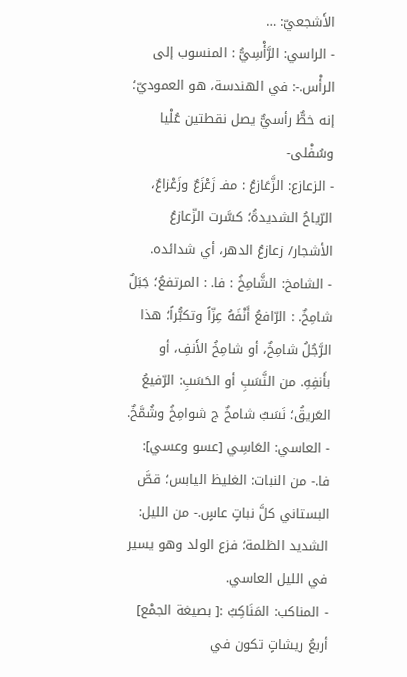الأَشجعيّ: …
- الراسي: الرَّأْسِيُّ : المنسوب إلى الرأْس.-: في الهندسة، هو العموديّ؛ إنه خطٌّ رأسيٌّ يصل نقطتين عُلْيا وسُفْلى-
- الزعازع: الزَّعَازعُ : مفـ زَعْزَعٌ وزَعْزاعٌ، الرّياحُ الشديدةُ؛ كسَّرت الزّعازعُ الأشجار/ زعازعُ الدهر، أي شدائده.
- الشامخ: الشَّامِخُ : فا. : المرتفعُ؛ جَبَلٌ شامِخٌ. : الرّافعُ أَنْفَهُ عِزّاً وتكبُّراً؛ هذا الرَّجُلُ شامِخٌ، أو شامِخُ الأَنفِ، أو بأَنفِهِ. من النَّسَبِ أو الحَسَبِ: الرّفيعُ العَريقُ؛ نَسَبٌ شامخٌ ج شوامِخُ وشُمَّخٌ.
- العاسي: العَاسِي [عسو وعسي]: فا.- من النبات: الغليظ اليابس؛ قصَّ البستاني كلَّ نباتٍ عاسٍ.- من الليل: الشديد الظلمة؛ فزع الولد وهو يسير في الليل العاسي.
- المناكب: المَنَاكِبُ :[ بصيغة الجمْع] أربعُ ريشاتٍ تكون في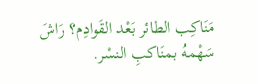مَنَاكِب الطائر بَعْد القَوادِم؟ رَاشَ سَهْمهُ بمنَاكبِ النسْر.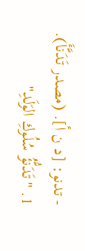- تدنو: [د ن أ]. (مصدر تَدَنَّأَ). 1. "تَدَنُّؤُ سُلُوكِ الوَلَدِ"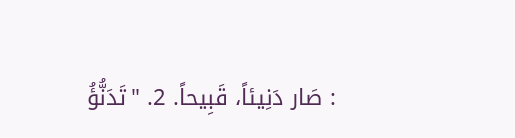: صَار دَنِيئاً، قَبِيحاً. 2. "تَدَنُّؤُ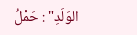الوَلَدِ" : حَمْلُ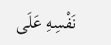نَفْسِهِ عَلَى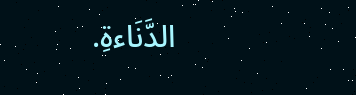الدَّنَاءةِ.